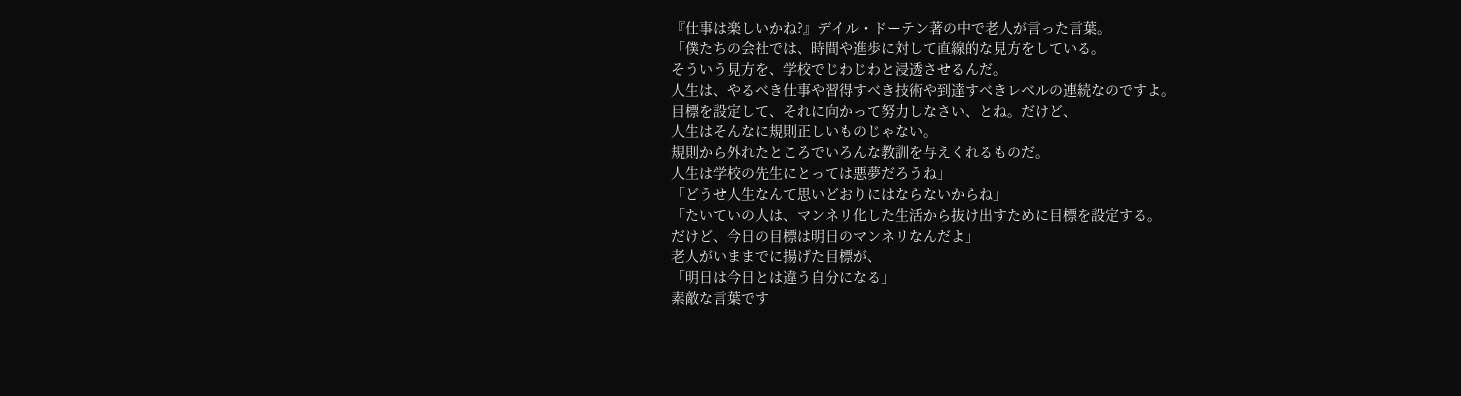『仕事は楽しいかね?』デイル・ドーテン著の中で老人が言った言葉。
「僕たちの会社では、時間や進歩に対して直線的な見方をしている。
そういう見方を、学校でじわじわと浸透させるんだ。
人生は、やるべき仕事や習得すべき技術や到達すべきレベルの連続なのですよ。
目標を設定して、それに向かって努力しなさい、とね。だけど、
人生はそんなに規則正しいものじゃない。
規則から外れたところでいろんな教訓を与えくれるものだ。
人生は学校の先生にとっては悪夢だろうね」
「どうせ人生なんて思いどおりにはならないからね」
「たいていの人は、マンネリ化した生活から抜け出すために目標を設定する。
だけど、今日の目標は明日のマンネリなんだよ」
老人がいままでに揚げた目標が、
「明日は今日とは違う自分になる」
素敵な言葉です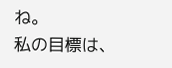ね。
私の目標は、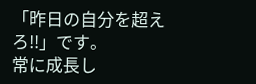「昨日の自分を超えろ‼」です。
常に成長し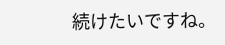続けたいですね。